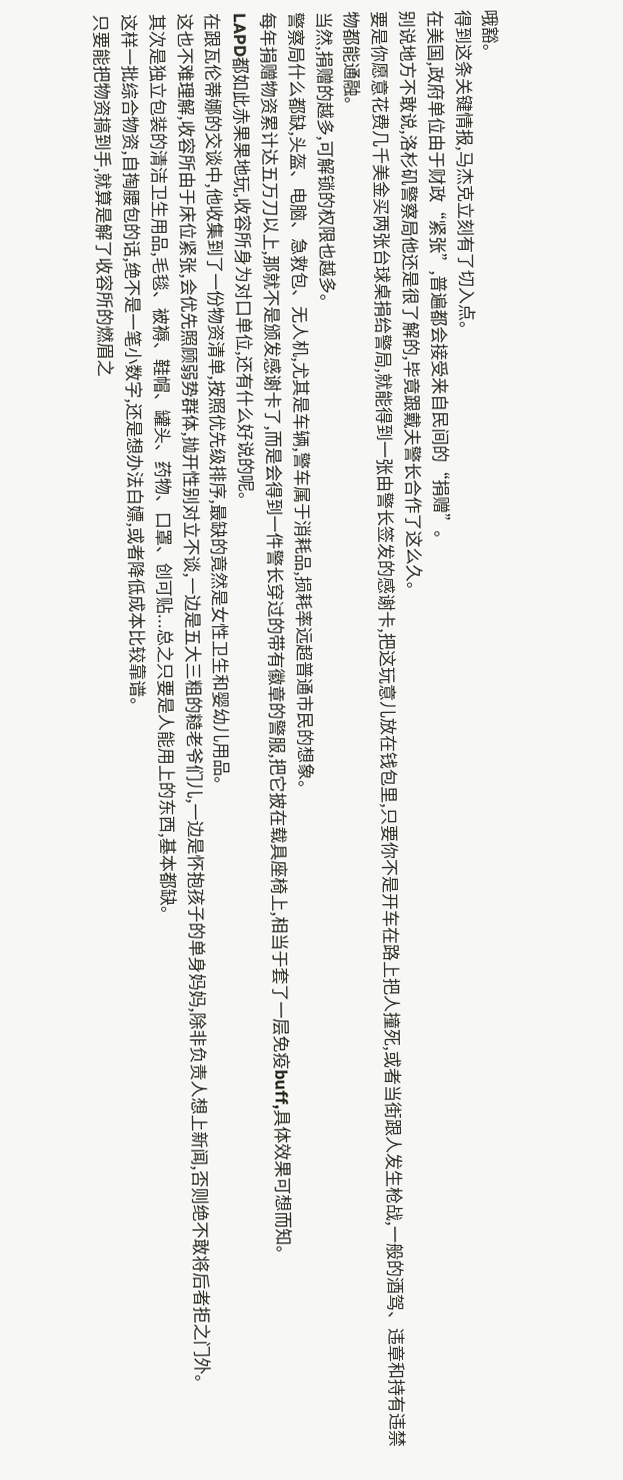哦豁。
得到这条关键情报,马杰克立刻有了切入点。
在美国,政府单位由于财政“紧张”,普遍都会接受来自民间的“捐赠”。
别说地方不敢说,洛杉矶警察局他还是很了解的,毕竟跟戴夫警长合作了这么久。
要是你愿意花费几千美金买两张台球桌捐给警局,就能得到一张由警长签发的感谢卡,把这玩意儿放在钱包里,只要你不是开车在路上把人撞死,或者当街跟人发生枪战,一般的酒驾、违章和持有违禁物都能通融。
当然,捐赠的越多,可解锁的权限也越多。
警察局什么都缺,头盔、电脑、急救包、无人机,尤其是车辆,警车属于消耗品,损耗率远超普通市民的想象。
每年捐赠物资累计达五万刀以上,那就不是颁发感谢卡了,而是会得到一件警长穿过的带有徽章的警服,把它披在载具座椅上,相当于套了一层免疫buff,具体效果可想而知。
LAPD都如此赤果果地玩,收容所身为对口单位,还有什么好说的呢。
在跟瓦伦蒂娜的交谈中,他收集到了一份物资清单,按照优先级排序,最缺的竟然是女性卫生和婴幼儿用品。
这也不难理解,收容所由于床位紧张,会优先照顾弱势群体,抛开性别对立不谈,一边是五大三粗的糙老爷们儿,一边是怀抱孩子的单身妈妈,除非负责人想上新闻,否则绝不敢将后者拒之门外。
其次是独立包装的清洁卫生用品,毛毯、被褥、鞋帽、罐头、药物、口罩、创可贴...总之只要是人能用上的东西,基本都缺。
这样一批综合物资,自掏腰包的话,绝不是一笔小数字,还是想办法白嫖,或者降低成本比较靠谱。
只要能把物资搞到手,就算是解了收容所的燃眉之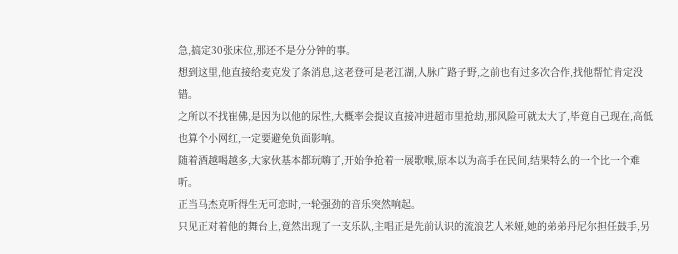急,搞定30张床位,那还不是分分钟的事。
想到这里,他直接给麦克发了条消息,这老登可是老江湖,人脉广路子野,之前也有过多次合作,找他帮忙肯定没错。
之所以不找崔佛,是因为以他的尿性,大概率会提议直接冲进超市里抢劫,那风险可就太大了,毕竟自己现在,高低也算个小网红,一定要避免负面影响。
随着酒越喝越多,大家伙基本都玩嗨了,开始争抢着一展歌喉,原本以为高手在民间,结果特么的一个比一个难听。
正当马杰克听得生无可恋时,一轮强劲的音乐突然响起。
只见正对着他的舞台上,竟然出现了一支乐队,主唱正是先前认识的流浪艺人米娅,她的弟弟丹尼尔担任鼓手,另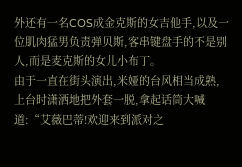外还有一名COS成金克斯的女吉他手,以及一位肌肉猛男负责弹贝斯,客串键盘手的不是别人,而是麦克斯的女儿小布丁。
由于一直在街头演出,米娅的台风相当成熟,上台时潇洒地把外套一脱,拿起话筒大喊道:“艾薇巴蒂!欢迎来到派对之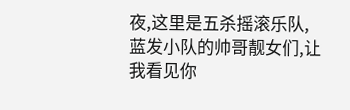夜,这里是五杀摇滚乐队,蓝发小队的帅哥靓女们,让我看见你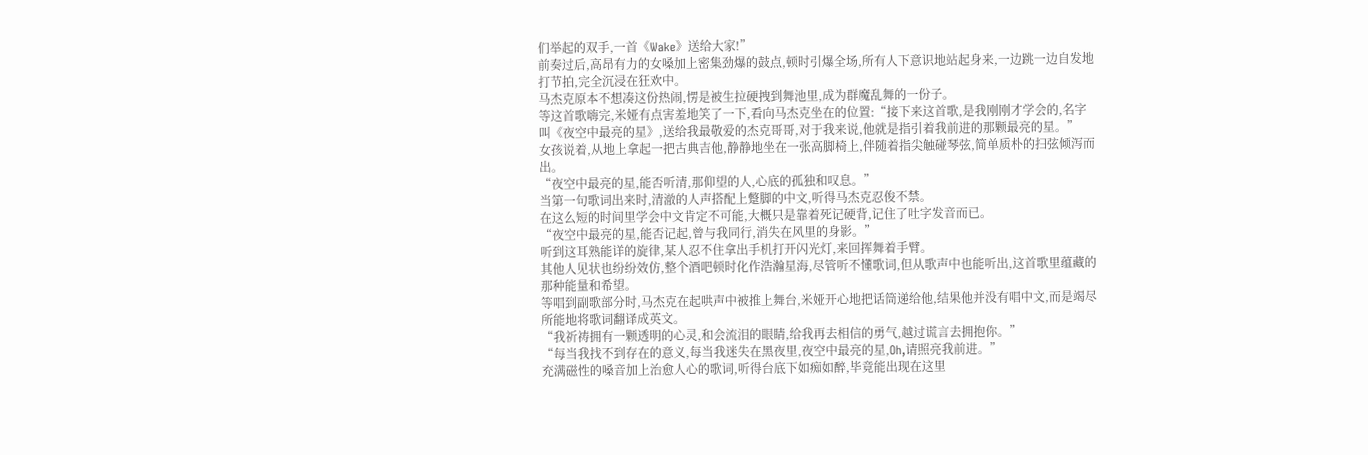们举起的双手,一首《Wake》送给大家!”
前奏过后,高昂有力的女嗓加上密集劲爆的鼓点,顿时引爆全场,所有人下意识地站起身来,一边跳一边自发地打节拍,完全沉浸在狂欢中。
马杰克原本不想凑这份热闹,愣是被生拉硬拽到舞池里,成为群魔乱舞的一份子。
等这首歌嗨完,米娅有点害羞地笑了一下,看向马杰克坐在的位置:“接下来这首歌,是我刚刚才学会的,名字叫《夜空中最亮的星》,送给我最敬爱的杰克哥哥,对于我来说,他就是指引着我前进的那颗最亮的星。”
女孩说着,从地上拿起一把古典吉他,静静地坐在一张高脚椅上,伴随着指尖触碰琴弦,简单质朴的扫弦倾泻而出。
“夜空中最亮的星,能否听清,那仰望的人,心底的孤独和叹息。”
当第一句歌词出来时,清澈的人声搭配上蹩脚的中文,听得马杰克忍俊不禁。
在这么短的时间里学会中文肯定不可能,大概只是靠着死记硬背,记住了吐字发音而已。
“夜空中最亮的星,能否记起,曾与我同行,消失在风里的身影。”
听到这耳熟能详的旋律,某人忍不住拿出手机打开闪光灯,来回挥舞着手臂。
其他人见状也纷纷效仿,整个酒吧顿时化作浩瀚星海,尽管听不懂歌词,但从歌声中也能听出,这首歌里蕴藏的那种能量和希望。
等唱到副歌部分时,马杰克在起哄声中被推上舞台,米娅开心地把话筒递给他,结果他并没有唱中文,而是竭尽所能地将歌词翻译成英文。
“我祈祷拥有一颗透明的心灵,和会流泪的眼睛,给我再去相信的勇气,越过谎言去拥抱你。”
“每当我找不到存在的意义,每当我迷失在黑夜里,夜空中最亮的星,Oh,请照亮我前进。”
充满磁性的嗓音加上治愈人心的歌词,听得台底下如痴如醉,毕竟能出现在这里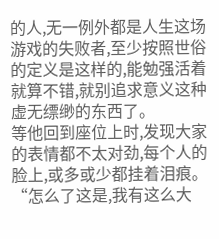的人,无一例外都是人生这场游戏的失败者,至少按照世俗的定义是这样的,能勉强活着就算不错,就别追求意义这种虚无缥缈的东西了。
等他回到座位上时,发现大家的表情都不太对劲,每个人的脸上,或多或少都挂着泪痕。
“怎么了这是,我有这么大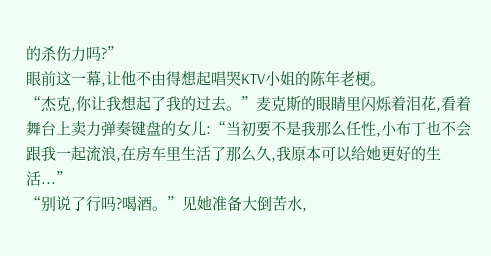的杀伤力吗?”
眼前这一幕,让他不由得想起唱哭KTV小姐的陈年老梗。
“杰克,你让我想起了我的过去。”麦克斯的眼睛里闪烁着泪花,看着舞台上卖力弹奏键盘的女儿:“当初要不是我那么任性,小布丁也不会跟我一起流浪,在房车里生活了那么久,我原本可以给她更好的生活...”
“别说了行吗?喝酒。”见她准备大倒苦水,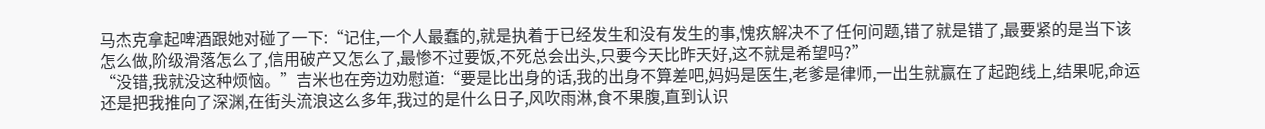马杰克拿起啤酒跟她对碰了一下:“记住,一个人最蠢的,就是执着于已经发生和没有发生的事,愧疚解决不了任何问题,错了就是错了,最要紧的是当下该怎么做,阶级滑落怎么了,信用破产又怎么了,最惨不过要饭,不死总会出头,只要今天比昨天好,这不就是希望吗?”
“没错,我就没这种烦恼。”吉米也在旁边劝慰道:“要是比出身的话,我的出身不算差吧,妈妈是医生,老爹是律师,一出生就赢在了起跑线上,结果呢,命运还是把我推向了深渊,在街头流浪这么多年,我过的是什么日子,风吹雨淋,食不果腹,直到认识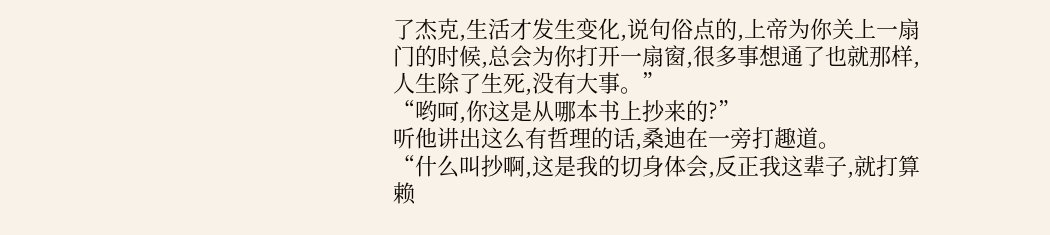了杰克,生活才发生变化,说句俗点的,上帝为你关上一扇门的时候,总会为你打开一扇窗,很多事想通了也就那样,人生除了生死,没有大事。”
“哟呵,你这是从哪本书上抄来的?”
听他讲出这么有哲理的话,桑迪在一旁打趣道。
“什么叫抄啊,这是我的切身体会,反正我这辈子,就打算赖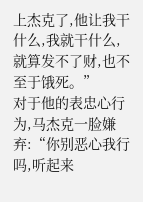上杰克了,他让我干什么,我就干什么,就算发不了财,也不至于饿死。”
对于他的表忠心行为,马杰克一脸嫌弃:“你别恶心我行吗,听起来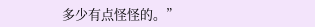多少有点怪怪的。”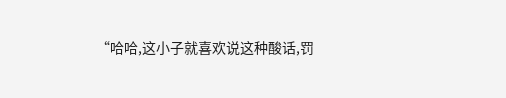“哈哈,这小子就喜欢说这种酸话,罚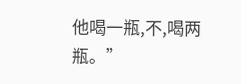他喝一瓶,不,喝两瓶。”